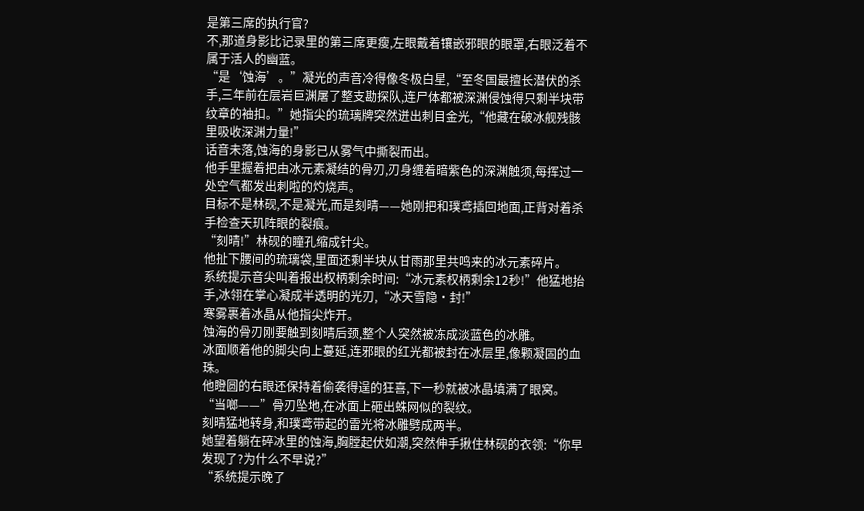是第三席的执行官?
不,那道身影比记录里的第三席更瘦,左眼戴着镶嵌邪眼的眼罩,右眼泛着不属于活人的幽蓝。
“是‘蚀海’。”凝光的声音冷得像冬极白星,“至冬国最擅长潜伏的杀手,三年前在层岩巨渊屠了整支勘探队,连尸体都被深渊侵蚀得只剩半块带纹章的袖扣。”她指尖的琉璃牌突然迸出刺目金光,“他藏在破冰舰残骸里吸收深渊力量!”
话音未落,蚀海的身影已从雾气中撕裂而出。
他手里握着把由冰元素凝结的骨刃,刃身缠着暗紫色的深渊触须,每挥过一处空气都发出刺啦的灼烧声。
目标不是林砚,不是凝光,而是刻晴——她刚把和璞鸢插回地面,正背对着杀手检查天玑阵眼的裂痕。
“刻晴!”林砚的瞳孔缩成针尖。
他扯下腰间的琉璃袋,里面还剩半块从甘雨那里共鸣来的冰元素碎片。
系统提示音尖叫着报出权柄剩余时间:“冰元素权柄剩余12秒!”他猛地抬手,冰翎在掌心凝成半透明的光刃,“冰天雪隐·封!”
寒雾裹着冰晶从他指尖炸开。
蚀海的骨刃刚要触到刻晴后颈,整个人突然被冻成淡蓝色的冰雕。
冰面顺着他的脚尖向上蔓延,连邪眼的红光都被封在冰层里,像颗凝固的血珠。
他瞪圆的右眼还保持着偷袭得逞的狂喜,下一秒就被冰晶填满了眼窝。
“当啷——”骨刃坠地,在冰面上砸出蛛网似的裂纹。
刻晴猛地转身,和璞鸢带起的雷光将冰雕劈成两半。
她望着躺在碎冰里的蚀海,胸膛起伏如潮,突然伸手揪住林砚的衣领:“你早发现了?为什么不早说?”
“系统提示晚了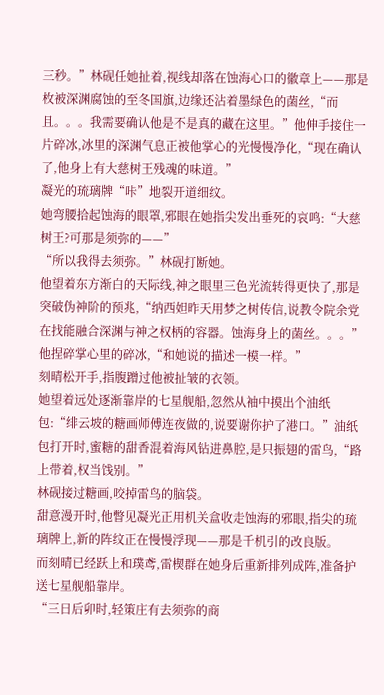三秒。”林砚任她扯着,视线却落在蚀海心口的徽章上——那是枚被深渊腐蚀的至冬国旗,边缘还沾着墨绿色的菌丝,“而且。。。我需要确认他是不是真的藏在这里。”他伸手接住一片碎冰,冰里的深渊气息正被他掌心的光慢慢净化,“现在确认了,他身上有大慈树王残魂的味道。”
凝光的琉璃牌“咔”地裂开道细纹。
她弯腰拾起蚀海的眼罩,邪眼在她指尖发出垂死的哀鸣:“大慈树王?可那是须弥的——”
“所以我得去须弥。”林砚打断她。
他望着东方渐白的天际线,神之眼里三色光流转得更快了,那是突破伪神阶的预兆,“纳西妲昨天用梦之树传信,说教令院余党在找能融合深渊与神之权柄的容器。蚀海身上的菌丝。。。”他捏碎掌心里的碎冰,“和她说的描述一模一样。”
刻晴松开手,指腹蹭过他被扯皱的衣领。
她望着远处逐渐靠岸的七星舰船,忽然从袖中摸出个油纸包:“绯云坡的糖画师傅连夜做的,说要谢你护了港口。”油纸包打开时,蜜糖的甜香混着海风钻进鼻腔,是只振翅的雷鸟,“路上带着,权当饯别。”
林砚接过糖画,咬掉雷鸟的脑袋。
甜意漫开时,他瞥见凝光正用机关盒收走蚀海的邪眼,指尖的琉璃牌上,新的阵纹正在慢慢浮现——那是千机引的改良版。
而刻晴已经跃上和璞鸢,雷楔群在她身后重新排列成阵,准备护送七星舰船靠岸。
“三日后卯时,轻策庄有去须弥的商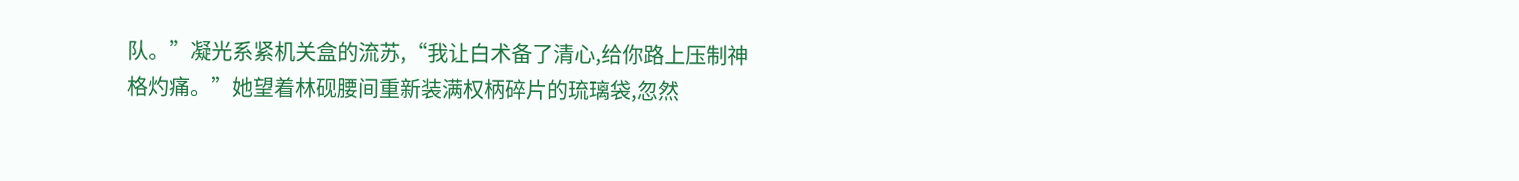队。”凝光系紧机关盒的流苏,“我让白术备了清心,给你路上压制神格灼痛。”她望着林砚腰间重新装满权柄碎片的琉璃袋,忽然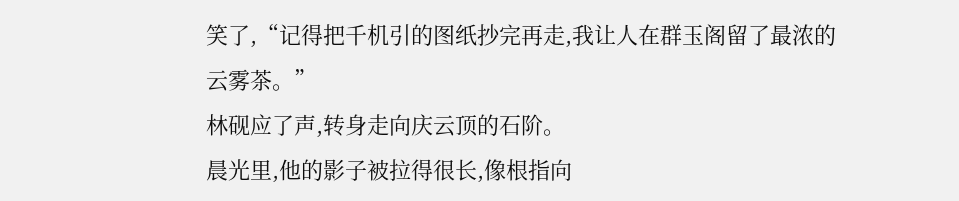笑了,“记得把千机引的图纸抄完再走,我让人在群玉阁留了最浓的云雾茶。”
林砚应了声,转身走向庆云顶的石阶。
晨光里,他的影子被拉得很长,像根指向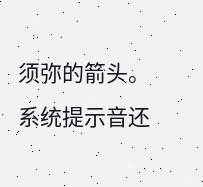须弥的箭头。
系统提示音还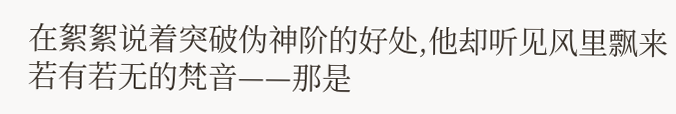在絮絮说着突破伪神阶的好处,他却听见风里飘来若有若无的梵音——那是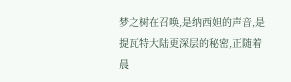梦之树在召唤,是纳西妲的声音,是提瓦特大陆更深层的秘密,正随着晨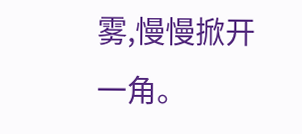雾,慢慢掀开一角。